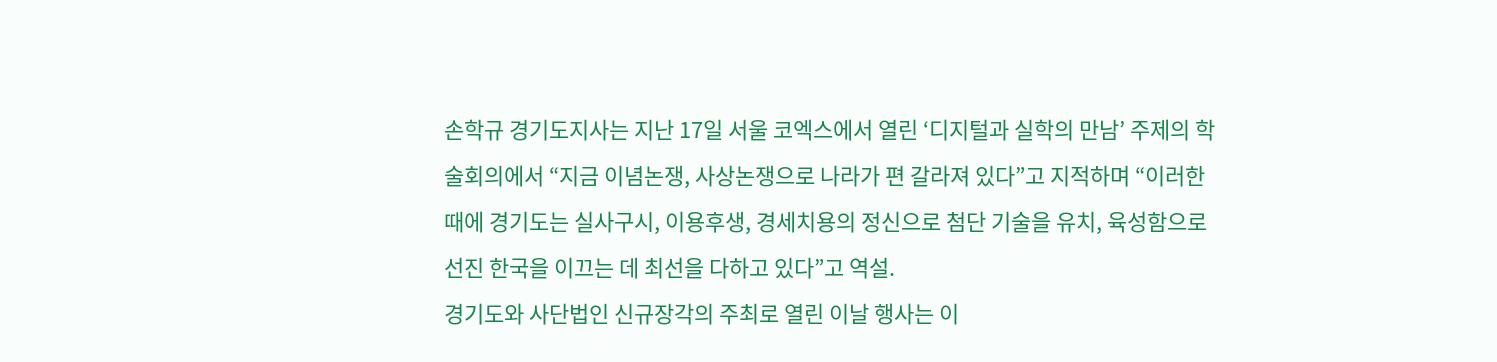손학규 경기도지사는 지난 17일 서울 코엑스에서 열린 ‘디지털과 실학의 만남’ 주제의 학술회의에서 “지금 이념논쟁, 사상논쟁으로 나라가 편 갈라져 있다”고 지적하며 “이러한 때에 경기도는 실사구시, 이용후생, 경세치용의 정신으로 첨단 기술을 유치, 육성함으로 선진 한국을 이끄는 데 최선을 다하고 있다”고 역설.
경기도와 사단법인 신규장각의 주최로 열린 이날 행사는 이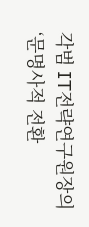각범 IT전략연구원장의 ‘문명사적 전환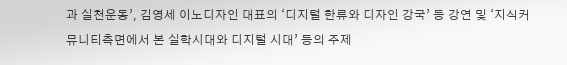과 실천운동’, 김영세 이노디자인 대표의 ‘디지털 한류와 디자인 강국’ 등 강연 및 ‘지식커뮤니티측면에서 본 실학시대와 디지털 시대’ 등의 주제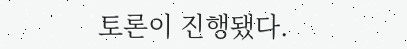토론이 진행됐다.